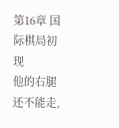第16章 国际棋局初现
他的右腿还不能走,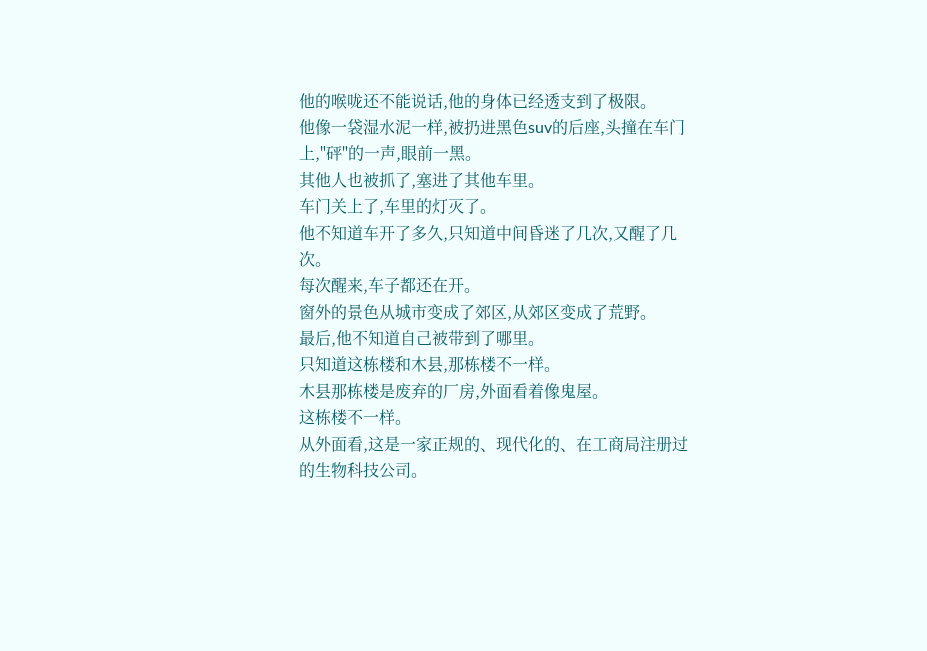他的喉咙还不能说话,他的身体已经透支到了极限。
他像一袋湿水泥一样,被扔进黑色suv的后座,头撞在车门上,"砰"的一声,眼前一黑。
其他人也被抓了,塞进了其他车里。
车门关上了,车里的灯灭了。
他不知道车开了多久,只知道中间昏迷了几次,又醒了几次。
每次醒来,车子都还在开。
窗外的景色从城市变成了郊区,从郊区变成了荒野。
最后,他不知道自己被带到了哪里。
只知道这栋楼和木县,那栋楼不一样。
木县那栋楼是废弃的厂房,外面看着像鬼屋。
这栋楼不一样。
从外面看,这是一家正规的、现代化的、在工商局注册过的生物科技公司。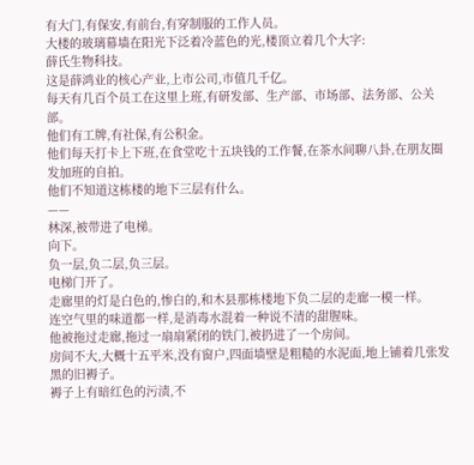有大门,有保安,有前台,有穿制服的工作人员。
大楼的玻璃幕墙在阳光下泛着冷蓝色的光,楼顶立着几个大字:
薛氏生物科技。
这是薛鸿业的核心产业,上市公司,市值几千亿。
每天有几百个员工在这里上班,有研发部、生产部、市场部、法务部、公关部。
他们有工牌,有社保,有公积金。
他们每天打卡上下班,在食堂吃十五块钱的工作餐,在茶水间聊八卦,在朋友圈发加班的自拍。
他们不知道这栋楼的地下三层有什么。
——
林深,被带进了电梯。
向下。
负一层,负二层,负三层。
电梯门开了。
走廊里的灯是白色的,惨白的,和木县那栋楼地下负二层的走廊一模一样。
连空气里的味道都一样,是消毒水混着一种说不清的甜腥味。
他被拖过走廊,拖过一扇扇紧闭的铁门,被扔进了一个房间。
房间不大,大概十五平米,没有窗户,四面墙壁是粗糙的水泥面,地上铺着几张发黑的旧褥子。
褥子上有暗红色的污渍,不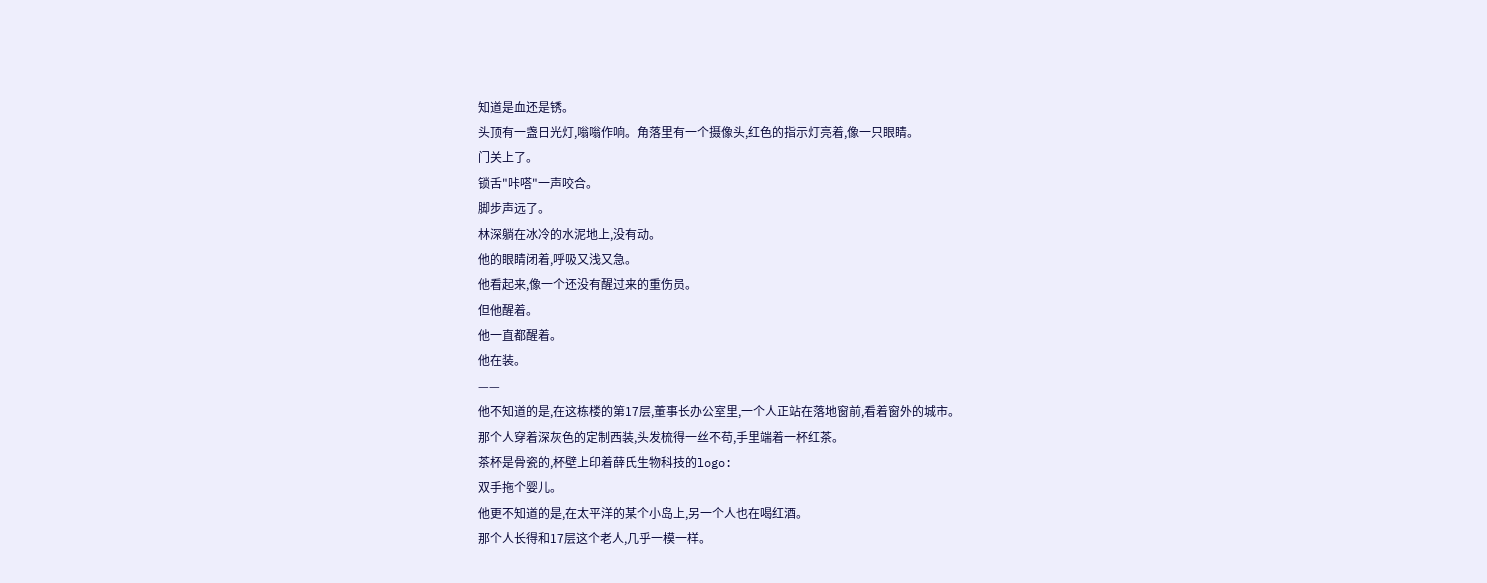知道是血还是锈。
头顶有一盏日光灯,嗡嗡作响。角落里有一个摄像头,红色的指示灯亮着,像一只眼睛。
门关上了。
锁舌"咔嗒"一声咬合。
脚步声远了。
林深躺在冰冷的水泥地上,没有动。
他的眼睛闭着,呼吸又浅又急。
他看起来,像一个还没有醒过来的重伤员。
但他醒着。
他一直都醒着。
他在装。
——
他不知道的是,在这栋楼的第17层,董事长办公室里,一个人正站在落地窗前,看着窗外的城市。
那个人穿着深灰色的定制西装,头发梳得一丝不苟,手里端着一杯红茶。
茶杯是骨瓷的,杯壁上印着薛氏生物科技的logo:
双手拖个婴儿。
他更不知道的是,在太平洋的某个小岛上,另一个人也在喝红酒。
那个人长得和17层这个老人,几乎一模一样。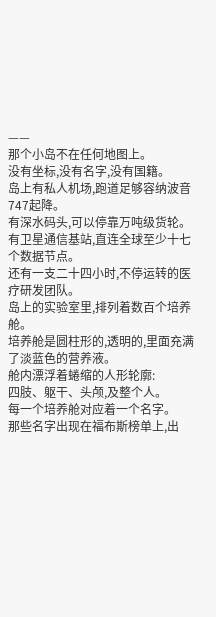——
那个小岛不在任何地图上。
没有坐标,没有名字,没有国籍。
岛上有私人机场,跑道足够容纳波音747起降。
有深水码头,可以停靠万吨级货轮。
有卫星通信基站,直连全球至少十七个数据节点。
还有一支二十四小时,不停运转的医疗研发团队。
岛上的实验室里,排列着数百个培养舱。
培养舱是圆柱形的,透明的,里面充满了淡蓝色的营养液。
舱内漂浮着蜷缩的人形轮廓:
四肢、躯干、头颅,及整个人。
每一个培养舱对应着一个名字。
那些名字出现在福布斯榜单上,出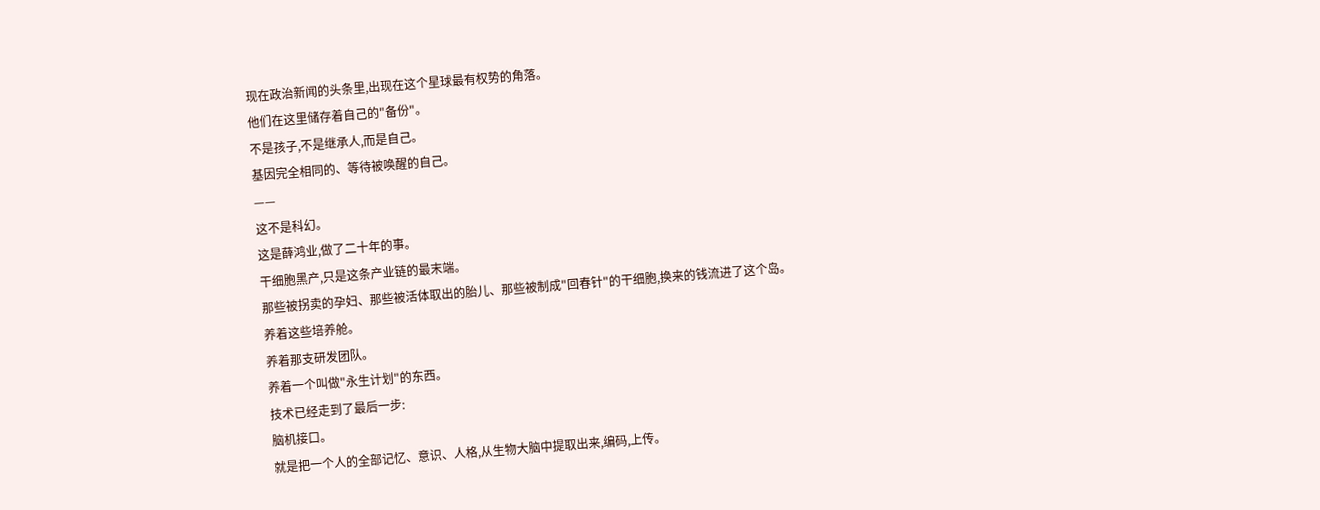现在政治新闻的头条里,出现在这个星球最有权势的角落。
他们在这里储存着自己的"备份"。
不是孩子,不是继承人,而是自己。
基因完全相同的、等待被唤醒的自己。
——
这不是科幻。
这是薛鸿业,做了二十年的事。
干细胞黑产,只是这条产业链的最末端。
那些被拐卖的孕妇、那些被活体取出的胎儿、那些被制成"回春针"的干细胞,换来的钱流进了这个岛。
养着这些培养舱。
养着那支研发团队。
养着一个叫做"永生计划"的东西。
技术已经走到了最后一步:
脑机接口。
就是把一个人的全部记忆、意识、人格,从生物大脑中提取出来,编码,上传。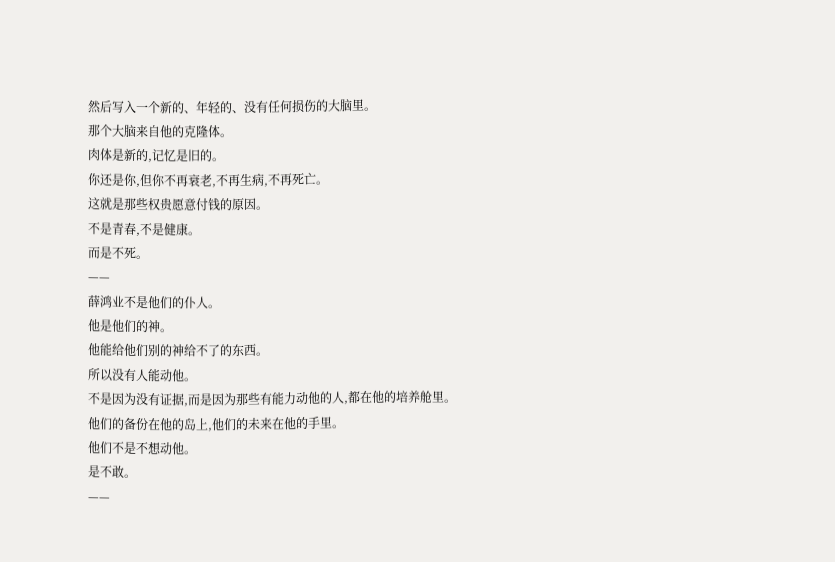然后写入一个新的、年轻的、没有任何损伤的大脑里。
那个大脑来自他的克隆体。
肉体是新的,记忆是旧的。
你还是你,但你不再衰老,不再生病,不再死亡。
这就是那些权贵愿意付钱的原因。
不是青春,不是健康。
而是不死。
——
薛鸿业不是他们的仆人。
他是他们的神。
他能给他们别的神给不了的东西。
所以没有人能动他。
不是因为没有证据,而是因为那些有能力动他的人,都在他的培养舱里。
他们的备份在他的岛上,他们的未来在他的手里。
他们不是不想动他。
是不敢。
——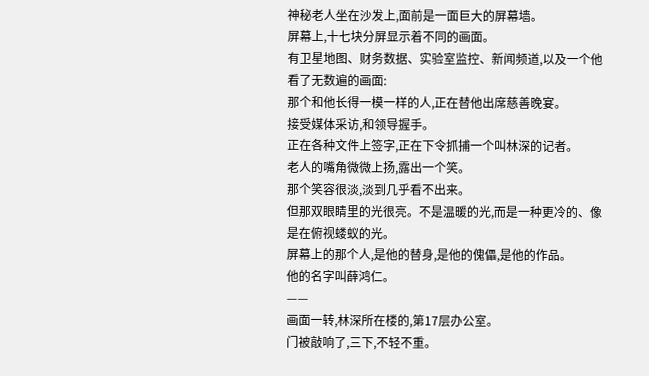神秘老人坐在沙发上,面前是一面巨大的屏幕墙。
屏幕上,十七块分屏显示着不同的画面。
有卫星地图、财务数据、实验室监控、新闻频道,以及一个他看了无数遍的画面:
那个和他长得一模一样的人,正在替他出席慈善晚宴。
接受媒体采访,和领导握手。
正在各种文件上签字,正在下令抓捕一个叫林深的记者。
老人的嘴角微微上扬,露出一个笑。
那个笑容很淡,淡到几乎看不出来。
但那双眼睛里的光很亮。不是温暖的光,而是一种更冷的、像是在俯视蝼蚁的光。
屏幕上的那个人,是他的替身,是他的傀儡,是他的作品。
他的名字叫薛鸿仁。
——
画面一转,林深所在楼的,第17层办公室。
门被敲响了,三下,不轻不重。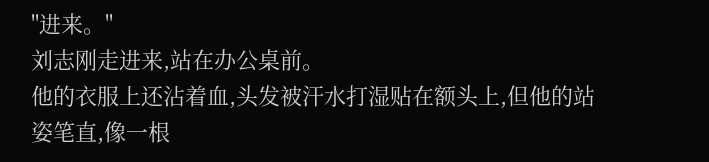"进来。"
刘志刚走进来,站在办公桌前。
他的衣服上还沾着血,头发被汗水打湿贴在额头上,但他的站姿笔直,像一根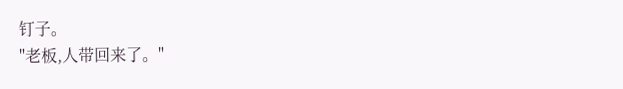钉子。
"老板,人带回来了。"